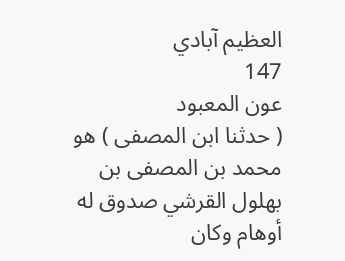العظيم آبادي
147
عون المعبود
( حدثنا ابن المصفى ) هو محمد بن المصفى بن بهلول القرشي صدوق له أوهام وكان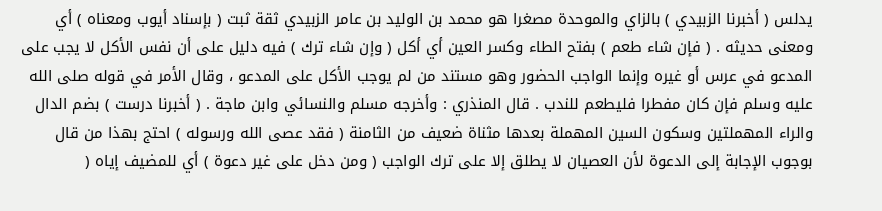يدلس ( أخبرنا الزبيدي ) بالزاي والموحدة مصغرا هو محمد بن الوليد بن عامر الزبيدي ثقة ثبت ( بإسناد أيوب ومعناه ) أي ومعنى حديثه . ( فإن شاء طعم ) بفتح الطاء وكسر العين أي أكل ( وإن شاء ترك ) فيه دليل على أن نفس الأكل لا يجب على المدعو في عرس أو غيره وإنما الواجب الحضور وهو مستند من لم يوجب الأكل على المدعو ، وقال الأمر في قوله صلى الله عليه وسلم فإن كان مفطرا فليطعم للندب . قال المنذري : وأخرجه مسلم والنسائي وابن ماجة . ( أخبرنا درست ) بضم الدال والراء المهملتين وسكون السين المهملة بعدها مثناة ضعيف من الثامنة ( فقد عصى الله ورسوله ) احتج بهذا من قال بوجوب الإجابة إلى الدعوة لأن العصيان لا يطلق إلا على ترك الواجب ( ومن دخل على غير دعوة ) أي للمضيف إياه (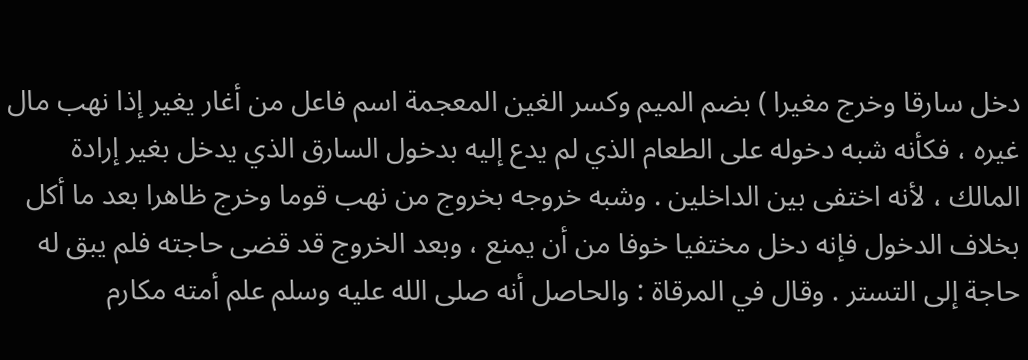دخل سارقا وخرج مغيرا ) بضم الميم وكسر الغين المعجمة اسم فاعل من أغار يغير إذا نهب مال غيره ، فكأنه شبه دخوله على الطعام الذي لم يدع إليه بدخول السارق الذي يدخل بغير إرادة المالك ، لأنه اختفى بين الداخلين . وشبه خروجه بخروج من نهب قوما وخرج ظاهرا بعد ما أكل بخلاف الدخول فإنه دخل مختفيا خوفا من أن يمنع ، وبعد الخروج قد قضى حاجته فلم يبق له حاجة إلى التستر . وقال في المرقاة : والحاصل أنه صلى الله عليه وسلم علم أمته مكارم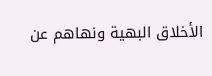الأخلاق البهية ونهاهم عن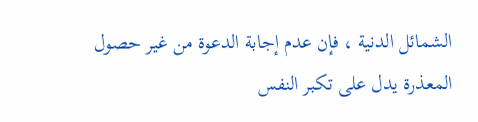الشمائل الدنية ، فإن عدم إجابة الدعوة من غير حصول المعذرة يدل على تكبر النفس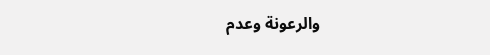والرعونة وعدم